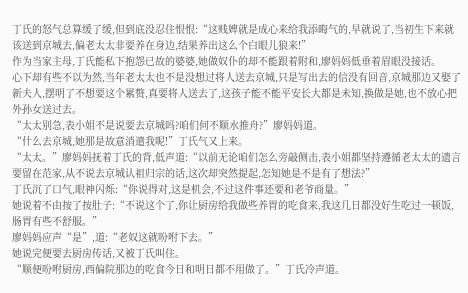丁氏的怒气总算缓了缓,但到底没忍住恨恨:“这贱婢就是成心来给我添晦气的,早就说了,当初生下来就该送到京城去,偏老太太非要养在身边,结果养出这么个白眼儿狼来!”
作为当家主母,丁氏能私下抱怨已故的婆婆,她做奴仆的却不能跟着附和,廖妈妈低垂着眉眼没接话。
心下却有些不以为然,当年老太太也不是没想过将人送去京城,只是写出去的信没有回音,京城那边又娶了新夫人,摆明了不想要这个累赘,真要将人送去了,这孩子能不能平安长大都是未知,换做是她,也不放心把外孙女送过去。
“太太别急,表小姐不是说要去京城吗?咱们何不顺水推舟?”廖妈妈道。
“什么去京城,她那是故意消遣我呢!”丁氏气又上来。
“太太。”廖妈妈抚着丁氏的背,低声道:“以前无论咱们怎么旁敲侧击,表小姐都坚持遵循老太太的遗言要留在范家,从不说去京城认祖归宗的话,这次却突然提起,怎知她是不是有了想法?”
丁氏沉了口气,眼神闪烁:“你说得对,这是机会,不过这件事还要和老爷商量。”
她说着不由按了按肚子:“不说这个了,你让厨房给我做些养胃的吃食来,我这几日都没好生吃过一顿饭,肠胃有些不舒服。”
廖妈妈应声“是”,道:“老奴这就吩咐下去。”
她说完便要去厨房传话,又被丁氏叫住。
“顺便吩咐厨房,西偏院那边的吃食今日和明日都不用做了。”丁氏冷声道。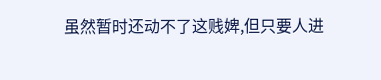虽然暂时还动不了这贱婢,但只要人进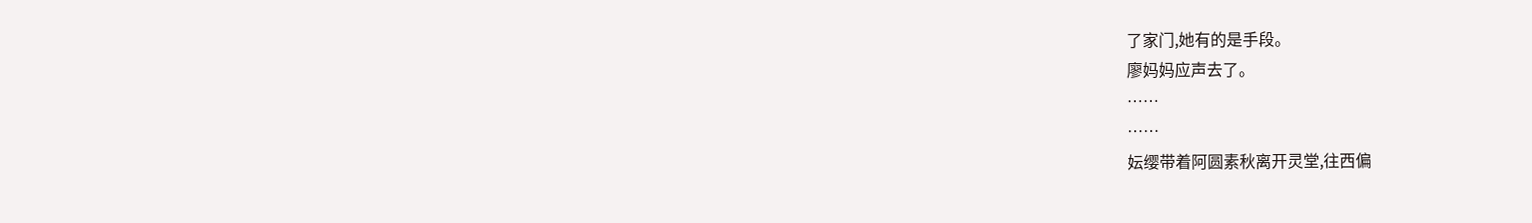了家门,她有的是手段。
廖妈妈应声去了。
……
……
妘缨带着阿圆素秋离开灵堂,往西偏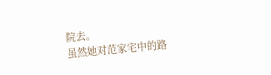院去。
虽然她对范家宅中的路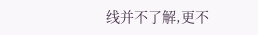线并不了解,更不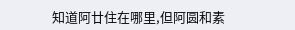知道阿廿住在哪里,但阿圆和素